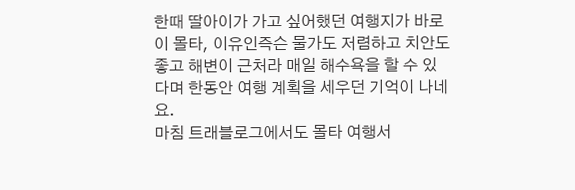한때 딸아이가 가고 싶어했던 여행지가 바로 이 몰타, 이유인즉슨 물가도 저렴하고 치안도 좋고 해변이 근처라 매일 해수욕을 할 수 있다며 한동안 여행 계획을 세우던 기억이 나네요.
마침 트래블로그에서도 몰타 여행서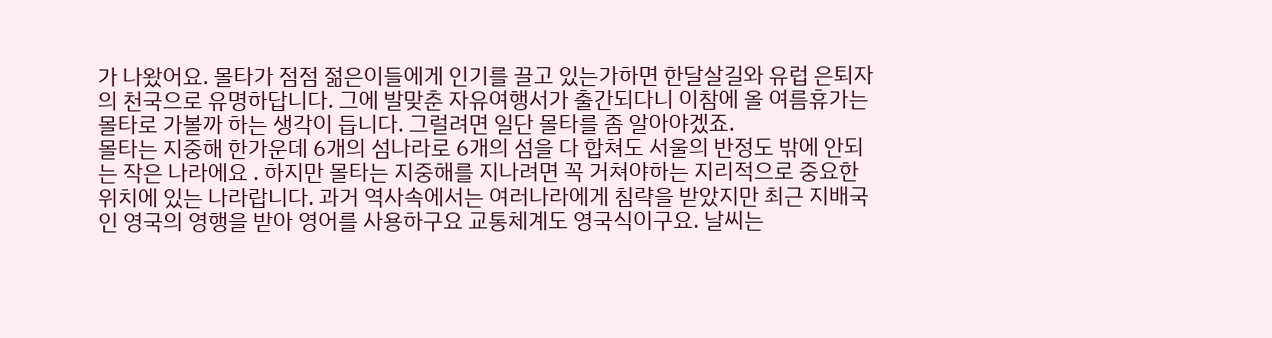가 나왔어요. 몰타가 점점 젊은이들에게 인기를 끌고 있는가하면 한달살길와 유럽 은퇴자의 천국으로 유명하답니다. 그에 발맞춘 자유여행서가 출간되다니 이참에 올 여름휴가는 몰타로 가볼까 하는 생각이 듭니다. 그럴려면 일단 몰타를 좀 알아야겠죠.
몰타는 지중해 한가운데 6개의 섬나라로 6개의 섬을 다 합쳐도 서울의 반정도 밖에 안되는 작은 나라에요 . 하지만 몰타는 지중해를 지나려면 꼭 거쳐야하는 지리적으로 중요한 위치에 있는 나라랍니다. 과거 역사속에서는 여러나라에게 침략을 받았지만 최근 지배국인 영국의 영행을 받아 영어를 사용하구요 교통체계도 영국식이구요. 날씨는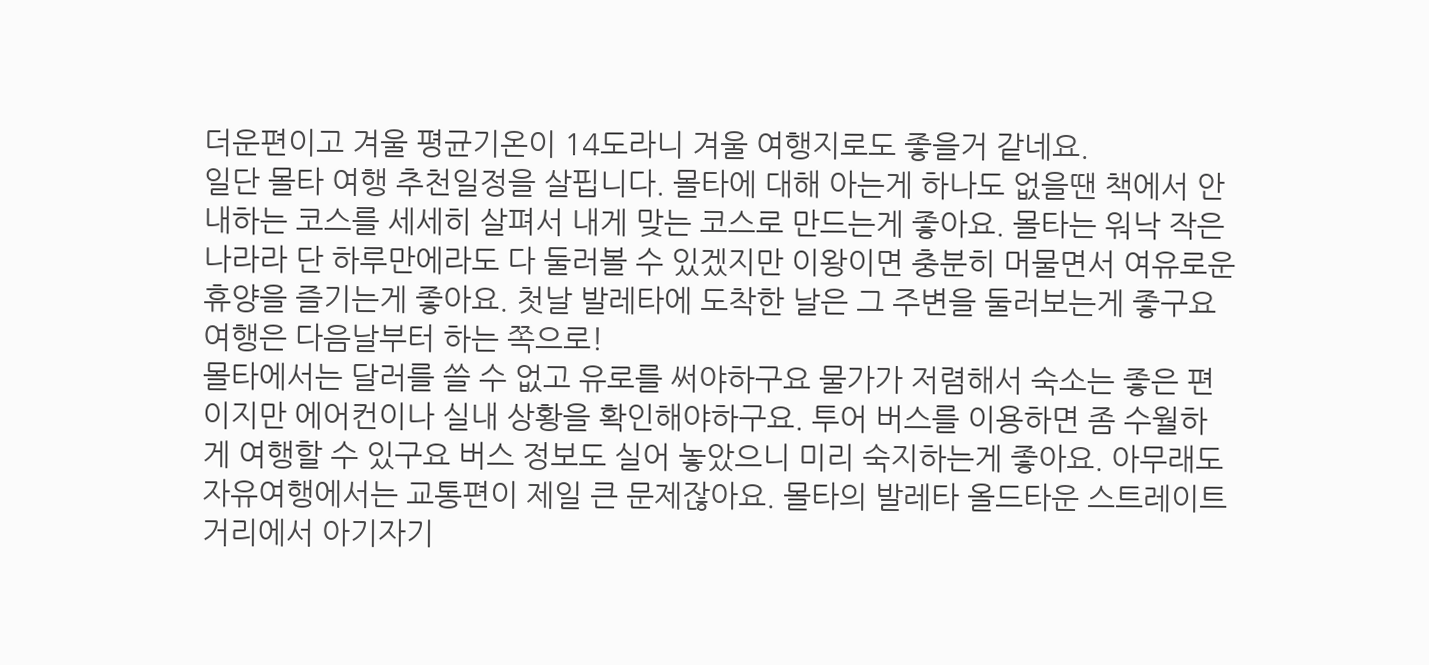더운편이고 겨울 평균기온이 14도라니 겨울 여행지로도 좋을거 같네요.
일단 몰타 여행 추천일정을 살핍니다. 몰타에 대해 아는게 하나도 없을땐 책에서 안내하는 코스를 세세히 살펴서 내게 맞는 코스로 만드는게 좋아요. 몰타는 워낙 작은 나라라 단 하루만에라도 다 둘러볼 수 있겠지만 이왕이면 충분히 머물면서 여유로운 휴양을 즐기는게 좋아요. 첫날 발레타에 도착한 날은 그 주변을 둘러보는게 좋구요 여행은 다음날부터 하는 쪽으로!
몰타에서는 달러를 쓸 수 없고 유로를 써야하구요 물가가 저렴해서 숙소는 좋은 편이지만 에어컨이나 실내 상황을 확인해야하구요. 투어 버스를 이용하면 좀 수월하게 여행할 수 있구요 버스 정보도 실어 놓았으니 미리 숙지하는게 좋아요. 아무래도 자유여행에서는 교통편이 제일 큰 문제잖아요. 몰타의 발레타 올드타운 스트레이트 거리에서 아기자기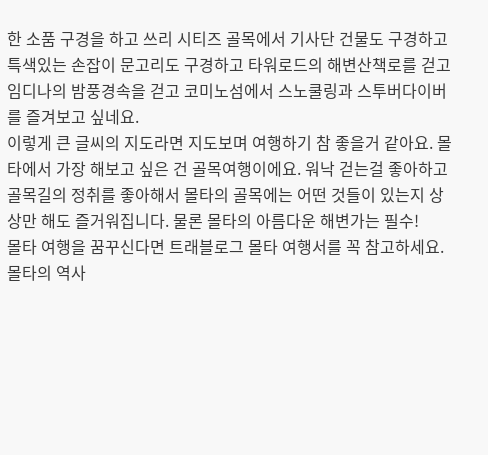한 소품 구경을 하고 쓰리 시티즈 골목에서 기사단 건물도 구경하고 특색있는 손잡이 문고리도 구경하고 타워로드의 해변산책로를 걷고 임디나의 밤풍경속을 걷고 코미노섬에서 스노쿨링과 스투버다이버를 즐겨보고 싶네요.
이렇게 큰 글씨의 지도라면 지도보며 여행하기 참 좋을거 같아요. 몰타에서 가장 해보고 싶은 건 골목여행이에요. 워낙 걷는걸 좋아하고 골목길의 정취를 좋아해서 몰타의 골목에는 어떤 것들이 있는지 상상만 해도 즐거워집니다. 물론 몰타의 아름다운 해변가는 필수!
몰타 여행을 꿈꾸신다면 트래블로그 몰타 여행서를 꼭 참고하세요. 몰타의 역사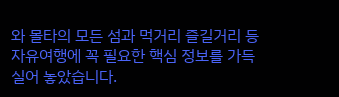와 몰타의 모든 섬과 먹거리 즐길거리 등 자유여행에 꼭 필요한 핵심 정보를 가득 실어 놓았습니다.